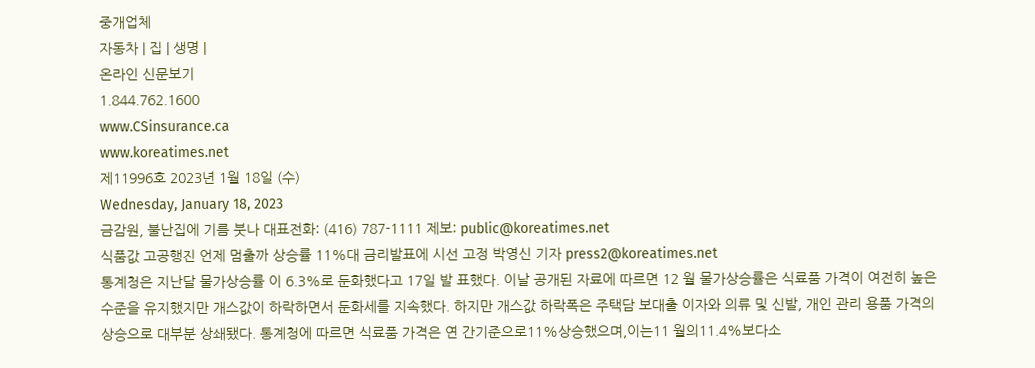중개업체
자동차 | 집 | 생명 |
온라인 신문보기
1.844.762.1600
www.CSinsurance.ca
www.koreatimes.net
제11996호 2023년 1월 18일 (수)
Wednesday, January 18, 2023
금감원, 불난집에 기름 붓나 대표전화: (416) 787-1111 제보: public@koreatimes.net
식품값 고공행진 언제 멈출까 상승률 11%대 금리발표에 시선 고정 박영신 기자 press2@koreatimes.net
통계청은 지난달 물가상승률 이 6.3%로 둔화했다고 17일 발 표했다. 이날 공개된 자료에 따르면 12 월 물가상승률은 식료품 가격이 여전히 높은 수준을 유지했지만 개스값이 하락하면서 둔화세를 지속했다. 하지만 개스값 하락폭은 주택담 보대출 이자와 의류 및 신발, 개인 관리 용품 가격의 상승으로 대부분 상쇄됐다. 통계청에 따르면 식료품 가격은 연 간기준으로11%상승했으며,이는11 월의11.4%보다소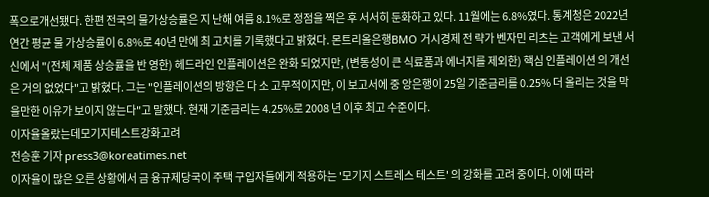폭으로개선됐다. 한편 전국의 물가상승률은 지 난해 여름 8.1%로 정점을 찍은 후 서서히 둔화하고 있다. 11월에는 6.8%였다. 통계청은 2022년 연간 평균 물 가상승률이 6.8%로 40년 만에 최 고치를 기록했다고 밝혔다. 몬트리올은행BMO 거시경제 전 략가 벤자민 리츠는 고객에게 보낸 서신에서 "(전체 제품 상승률을 반 영한) 헤드라인 인플레이션은 완화 되었지만, (변동성이 큰 식료품과 에너지를 제외한) 핵심 인플레이션 의 개선은 거의 없었다"고 밝혔다. 그는 "인플레이션의 방향은 다 소 고무적이지만, 이 보고서에 중 앙은행이 25일 기준금리를 0.25% 더 올리는 것을 막을만한 이유가 보이지 않는다"고 말했다. 현재 기준금리는 4.25%로 2008 년 이후 최고 수준이다.
이자율올랐는데모기지테스트강화고려
전승훈 기자 press3@koreatimes.net
이자율이 많은 오른 상황에서 금 융규제당국이 주택 구입자들에게 적용하는 '모기지 스트레스 테스트' 의 강화를 고려 중이다. 이에 따라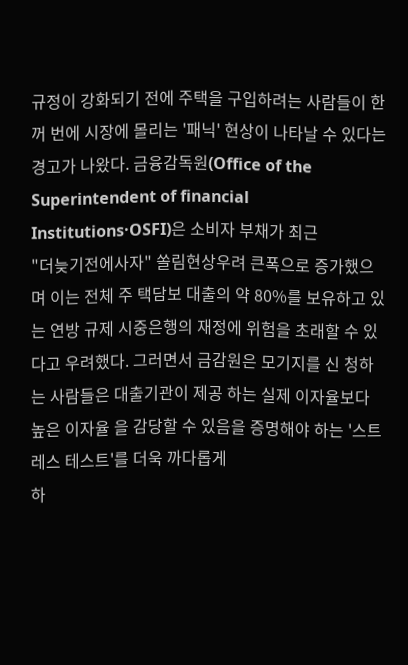규정이 강화되기 전에 주택을 구입하려는 사람들이 한꺼 번에 시장에 몰리는 '패닉' 현상이 나타날 수 있다는 경고가 나왔다. 금융감독원(Office of the Superintendent of financial Institutions·OSFI)은 소비자 부채가 최근
"더늦기전에사자" 쏠림현상우려 큰폭으로 증가했으며 이는 전체 주 택담보 대출의 약 80%를 보유하고 있는 연방 규제 시중은행의 재정에 위험을 초래할 수 있다고 우려했다. 그러면서 금감원은 모기지를 신 청하는 사람들은 대출기관이 제공 하는 실제 이자율보다 높은 이자율 을 감당할 수 있음을 증명해야 하는 '스트레스 테스트'를 더욱 까다롭게
하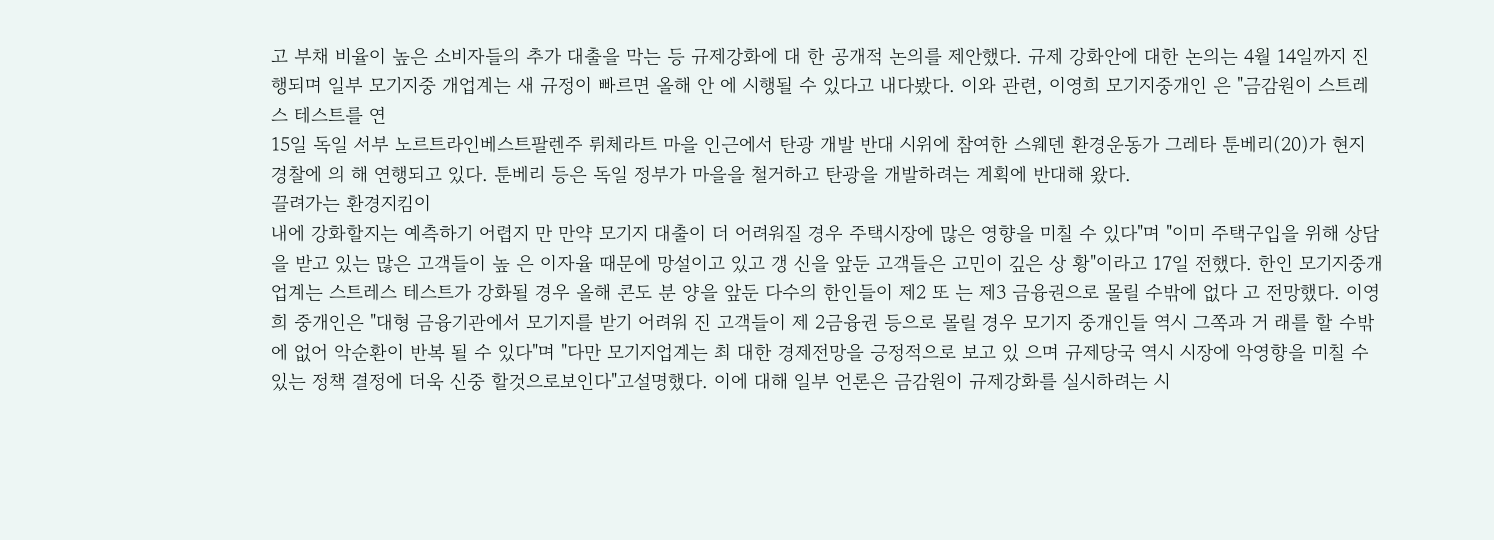고 부채 비율이 높은 소비자들의 추가 대출을 막는 등 규제강화에 대 한 공개적 논의를 제안했다. 규제 강화안에 대한 논의는 4월 14일까지 진행되며 일부 모기지중 개업계는 새 규정이 빠르면 올해 안 에 시행될 수 있다고 내다봤다. 이와 관련, 이영희 모기지중개인 은 "금감원이 스트레스 테스트를 연
15일 독일 서부 노르트라인베스트팔렌주 뤼체라트 마을 인근에서 탄광 개발 반대 시위에 참여한 스웨덴 환경운동가 그레타 툰베리(20)가 현지 경찰에 의 해 연행되고 있다. 툰베리 등은 독일 정부가 마을을 철거하고 탄광을 개발하려는 계획에 반대해 왔다.
끌려가는 환경지킴이
내에 강화할지는 예측하기 어렵지 만 만약 모기지 대출이 더 어려워질 경우 주택시장에 많은 영향을 미칠 수 있다"며 "이미 주택구입을 위해 상담을 받고 있는 많은 고객들이 높 은 이자율 때문에 망설이고 있고 갱 신을 앞둔 고객들은 고민이 깊은 상 황"이라고 17일 전했다. 한인 모기지중개업계는 스트레스 테스트가 강화될 경우 올해 콘도 분 양을 앞둔 다수의 한인들이 제2 또 는 제3 금융권으로 몰릴 수밖에 없다 고 전망했다. 이영희 중개인은 "대형 금융기관에서 모기지를 받기 어려워 진 고객들이 제 2금융권 등으로 몰릴 경우 모기지 중개인들 역시 그쪽과 거 래를 할 수밖에 없어 악순환이 반복 될 수 있다"며 "다만 모기지업계는 최 대한 경제전망을 긍정적으로 보고 있 으며 규제당국 역시 시장에 악영향을 미칠 수 있는 정책 결정에 더욱 신중 할것으로보인다"고설명했다. 이에 대해 일부 언론은 금감원이 규제강화를 실시하려는 시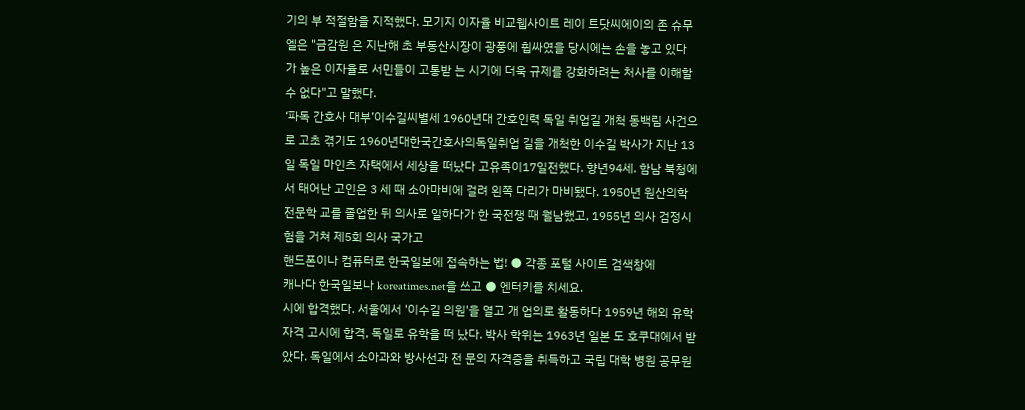기의 부 적절함을 지적했다. 모기지 이자율 비교웹사이트 레이 트닷씨에이의 존 슈무엘은 "금감원 은 지난해 초 부동산시장이 광풍에 휩싸였을 당시에는 손을 놓고 있다 가 높은 이자율로 서민들이 고통받 는 시기에 더욱 규제를 강화하려는 처사를 이해할 수 없다"고 말했다.
‘파독 간호사 대부’이수길씨별세 1960년대 간호인력 독일 취업길 개척 동백림 사건으로 고초 겪기도 1960년대한국간호사의독일취업 길을 개척한 이수길 박사가 지난 13일 독일 마인츠 자택에서 세상을 떠났다 고유족이17일전했다. 향년94세. 함남 북청에서 태어난 고인은 3 세 때 소아마비에 걸려 왼쪽 다리가 마비됐다. 1950년 원산의학전문학 교를 졸업한 뒤 의사로 일하다가 한 국전쟁 때 월남했고, 1955년 의사 검정시험을 거쳐 제5회 의사 국가고
핸드폰이나 컴퓨터로 한국일보에 접속하는 법! ● 각종 포털 사이트 검색창에
캐나다 한국일보나 koreatimes.net을 쓰고 ● 엔터키를 치세요.
시에 합격했다. 서울에서 '이수길 의원'을 열고 개 업의로 활동하다 1959년 해외 유학 자격 고시에 합격, 독일로 유학을 떠 났다. 박사 학위는 1963년 일본 도 호쿠대에서 받았다. 독일에서 소아과와 방사선과 전 문의 자격증을 취득하고 국립 대학 병원 공무원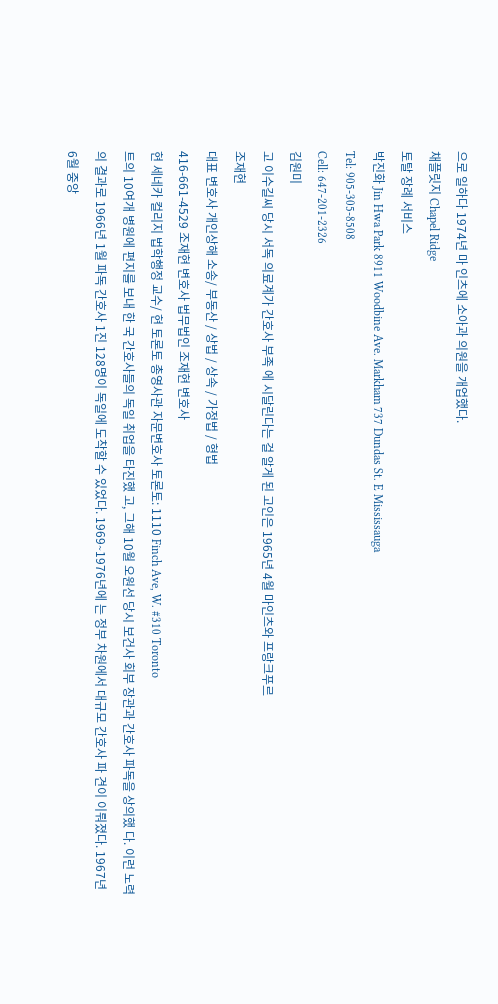으로 일하다 1974년 마 인츠에 소아과 의원을 개업했다.
채플릿지 Chapel Ridge
토탈 장례 서비스
박진화 Jin Hwa Park 8911 Woodbine Ave. Markham 737 Dundas St. E Mississauga
Tel: 905-305-8508
Cell: 647-201-2326
김원미
고 이수길씨 당시 서독 의료계가 간호사 부족 에 시달린다는 걸 알게 된 고인은 1965년 4월 마인츠와 프랑크푸르
조재현
대표 변호사 개인상해 소송/ 부동산 / 상법 / 상속 / 가정법 / 형법
416-661-4529 조재현 변호사 법무법인 조재현 변호사
현 세네카 컬리지 법학행정 교수/ 현 토론토 총영사관 자문변호사 토론토: 1110 Finch Ave, W. #310 Toronto
트의 10여개 병원에 편지를 보내 한 국 간호사들의 독일 취업을 타진했 고, 그해 10월 오원선 당시 보건사 회부 장관과 간호사 파독을 상의했 다. 이런 노력의 결과로 1966년 1월 파독 간호사 1진 128명이 독일에 도착할 수 있었다. 1969∼1976년에 는 정부 차원에서 대규모 간호사 파 견이 이뤄졌다. 1967년 6월 중앙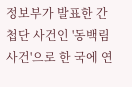정보부가 발표한 간첩단 사건인 '동백림 사건'으로 한 국에 연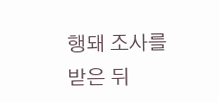행돼 조사를 받은 뒤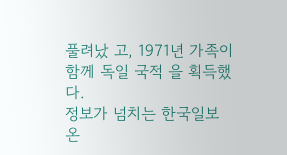풀려났 고, 1971년 가족이 함께 독일 국적 을 획득했다.
정보가 넘치는 한국일보
온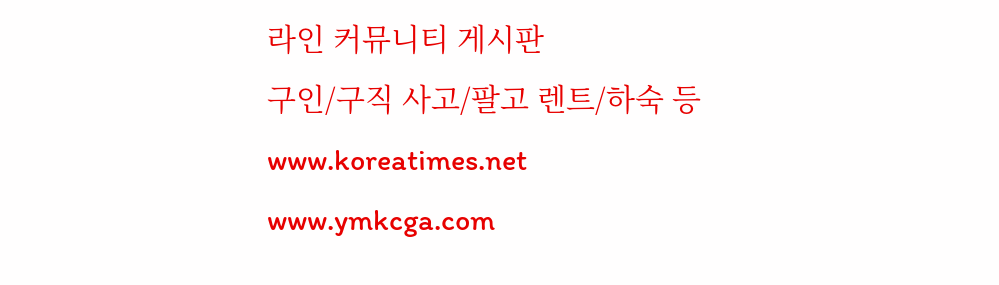라인 커뮤니티 게시판
구인/구직 사고/팔고 렌트/하숙 등 www.koreatimes.net
www.ymkcga.com